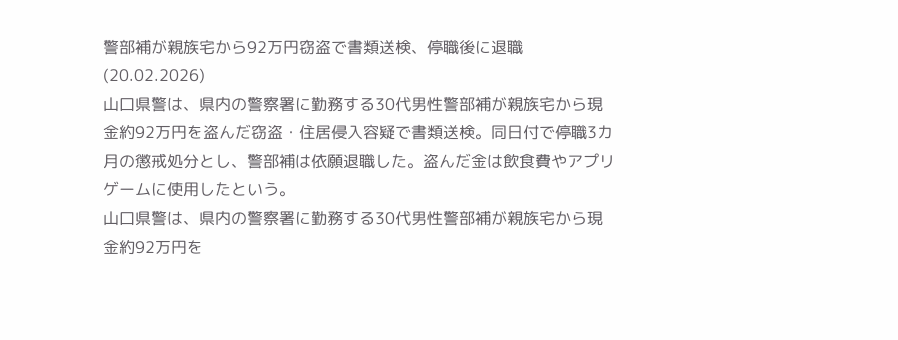警部補が親族宅から92万円窃盗で書類送検、停職後に退職 (20.02.2026)
山口県警は、県内の警察署に勤務する30代男性警部補が親族宅から現金約92万円を盗んだ窃盗・住居侵入容疑で書類送検。同日付で停職3カ月の懲戒処分とし、警部補は依願退職した。盗んだ金は飲食費やアプリゲームに使用したという。
山口県警は、県内の警察署に勤務する30代男性警部補が親族宅から現金約92万円を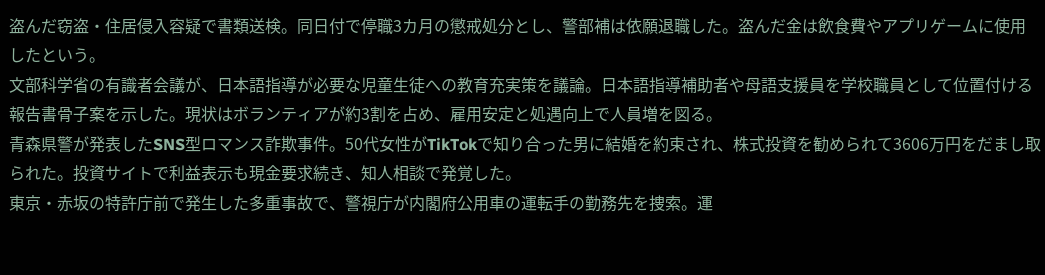盗んだ窃盗・住居侵入容疑で書類送検。同日付で停職3カ月の懲戒処分とし、警部補は依願退職した。盗んだ金は飲食費やアプリゲームに使用したという。
文部科学省の有識者会議が、日本語指導が必要な児童生徒への教育充実策を議論。日本語指導補助者や母語支援員を学校職員として位置付ける報告書骨子案を示した。現状はボランティアが約3割を占め、雇用安定と処遇向上で人員増を図る。
青森県警が発表したSNS型ロマンス詐欺事件。50代女性がTikTokで知り合った男に結婚を約束され、株式投資を勧められて3606万円をだまし取られた。投資サイトで利益表示も現金要求続き、知人相談で発覚した。
東京・赤坂の特許庁前で発生した多重事故で、警視庁が内閣府公用車の運転手の勤務先を捜索。運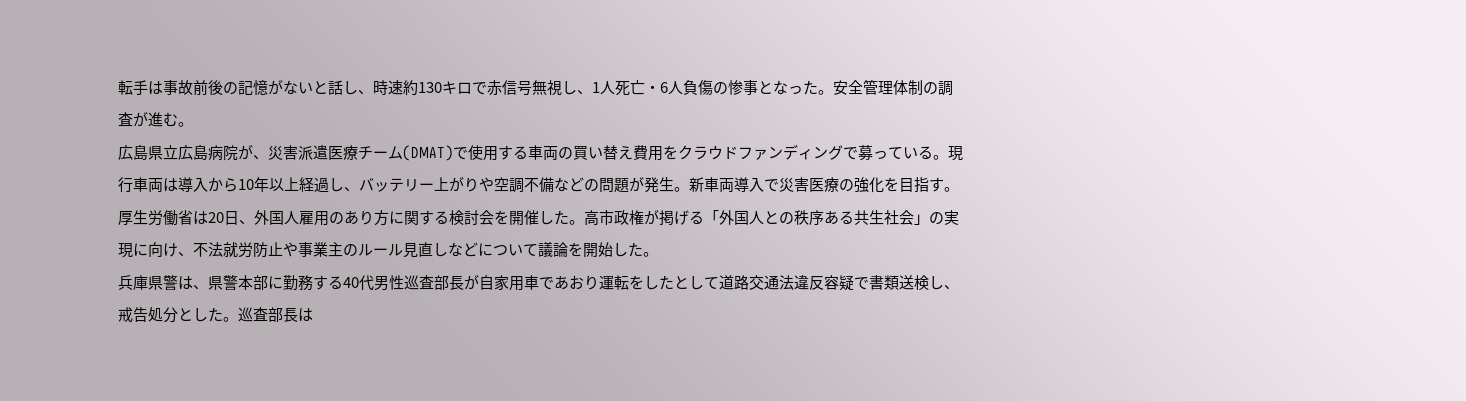転手は事故前後の記憶がないと話し、時速約130キロで赤信号無視し、1人死亡・6人負傷の惨事となった。安全管理体制の調査が進む。
広島県立広島病院が、災害派遣医療チーム(DMAT)で使用する車両の買い替え費用をクラウドファンディングで募っている。現行車両は導入から10年以上経過し、バッテリー上がりや空調不備などの問題が発生。新車両導入で災害医療の強化を目指す。
厚生労働省は20日、外国人雇用のあり方に関する検討会を開催した。高市政権が掲げる「外国人との秩序ある共生社会」の実現に向け、不法就労防止や事業主のルール見直しなどについて議論を開始した。
兵庫県警は、県警本部に勤務する40代男性巡査部長が自家用車であおり運転をしたとして道路交通法違反容疑で書類送検し、戒告処分とした。巡査部長は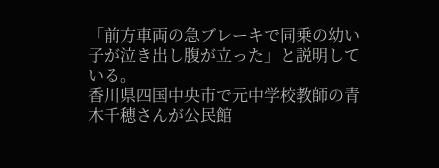「前方車両の急ブレーキで同乗の幼い子が泣き出し腹が立った」と説明している。
香川県四国中央市で元中学校教師の青木千穂さんが公民館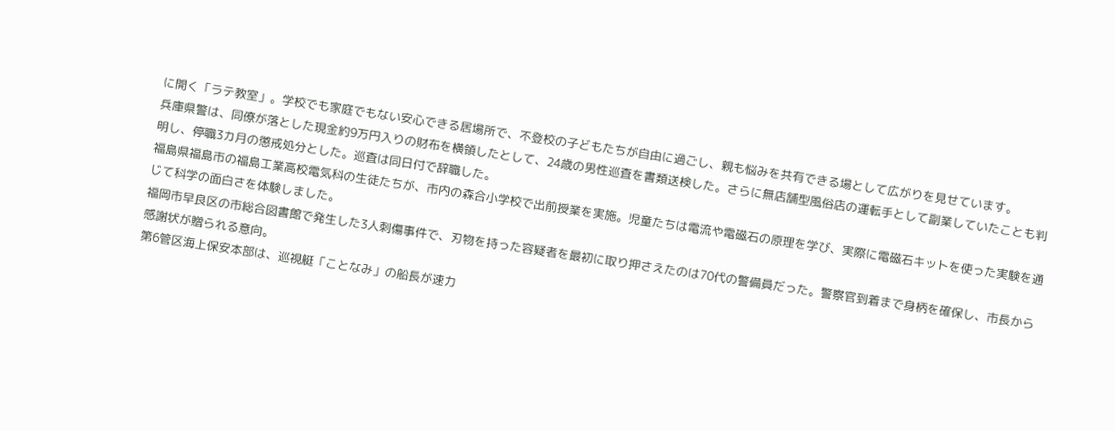に開く「ラテ教室」。学校でも家庭でもない安心できる居場所で、不登校の子どもたちが自由に過ごし、親も悩みを共有できる場として広がりを見せています。
兵庫県警は、同僚が落とした現金約9万円入りの財布を横領したとして、24歳の男性巡査を書類送検した。さらに無店舗型風俗店の運転手として副業していたことも判明し、停職3カ月の懲戒処分とした。巡査は同日付で辞職した。
福島県福島市の福島工業高校電気科の生徒たちが、市内の森合小学校で出前授業を実施。児童たちは電流や電磁石の原理を学び、実際に電磁石キットを使った実験を通じて科学の面白さを体験しました。
福岡市早良区の市総合図書館で発生した3人刺傷事件で、刃物を持った容疑者を最初に取り押さえたのは70代の警備員だった。警察官到着まで身柄を確保し、市長から感謝状が贈られる意向。
第6管区海上保安本部は、巡視艇「ことなみ」の船長が速力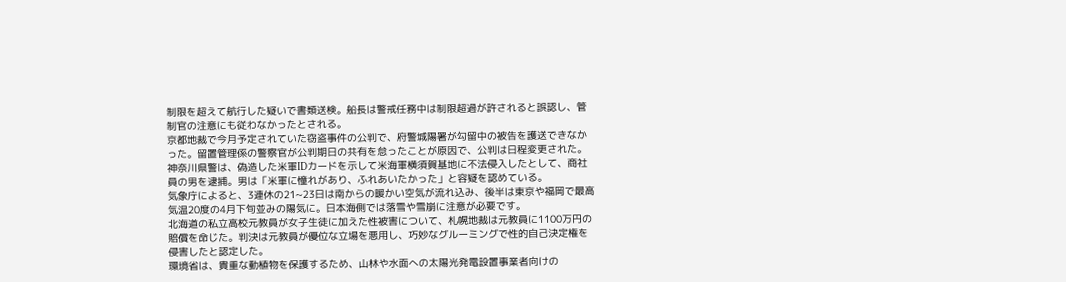制限を超えて航行した疑いで書類送検。船長は警戒任務中は制限超過が許されると誤認し、管制官の注意にも従わなかったとされる。
京都地裁で今月予定されていた窃盗事件の公判で、府警城陽署が勾留中の被告を護送できなかった。留置管理係の警察官が公判期日の共有を怠ったことが原因で、公判は日程変更された。
神奈川県警は、偽造した米軍IDカードを示して米海軍横須賀基地に不法侵入したとして、商社員の男を逮捕。男は「米軍に憧れがあり、ふれあいたかった」と容疑を認めている。
気象庁によると、3連休の21~23日は南からの暖かい空気が流れ込み、後半は東京や福岡で最高気温20度の4月下旬並みの陽気に。日本海側では落雪や雪崩に注意が必要です。
北海道の私立高校元教員が女子生徒に加えた性被害について、札幌地裁は元教員に1100万円の賠償を命じた。判決は元教員が優位な立場を悪用し、巧妙なグルーミングで性的自己決定権を侵害したと認定した。
環境省は、貴重な動植物を保護するため、山林や水面への太陽光発電設置事業者向けの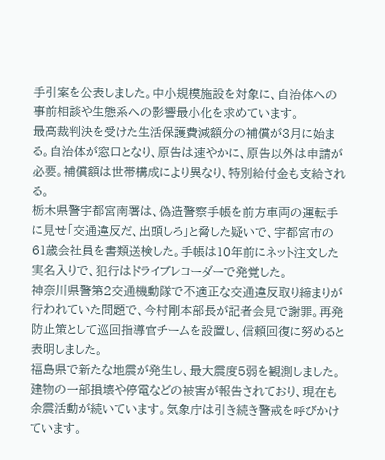手引案を公表しました。中小規模施設を対象に、自治体への事前相談や生態系への影響最小化を求めています。
最高裁判決を受けた生活保護費減額分の補償が3月に始まる。自治体が窓口となり、原告は速やかに、原告以外は申請が必要。補償額は世帯構成により異なり、特別給付金も支給される。
栃木県警宇都宮南署は、偽造警察手帳を前方車両の運転手に見せ「交通違反だ、出頭しろ」と脅した疑いで、宇都宮市の61歳会社員を書類送検した。手帳は10年前にネット注文した実名入りで、犯行はドライブレコーダーで発覚した。
神奈川県警第2交通機動隊で不適正な交通違反取り締まりが行われていた問題で、今村剛本部長が記者会見で謝罪。再発防止策として巡回指導官チームを設置し、信頼回復に努めると表明しました。
福島県で新たな地震が発生し、最大震度5弱を観測しました。建物の一部損壊や停電などの被害が報告されており、現在も余震活動が続いています。気象庁は引き続き警戒を呼びかけています。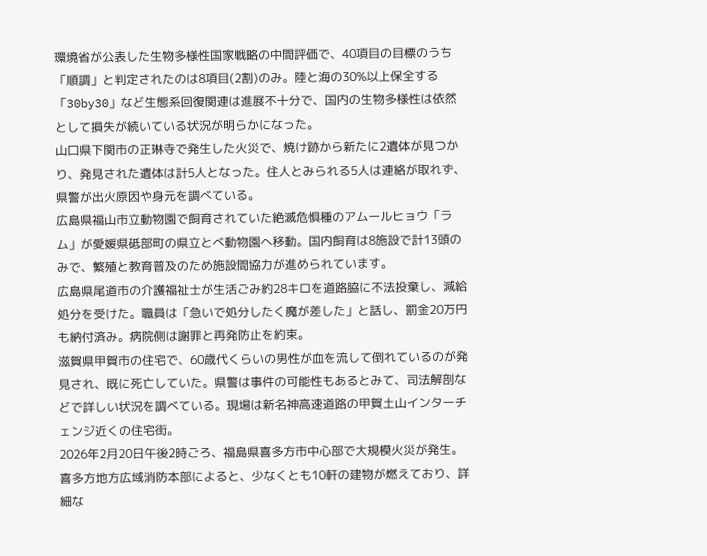環境省が公表した生物多様性国家戦略の中間評価で、40項目の目標のうち「順調」と判定されたのは8項目(2割)のみ。陸と海の30%以上保全する「30by30」など生態系回復関連は進展不十分で、国内の生物多様性は依然として損失が続いている状況が明らかになった。
山口県下関市の正琳寺で発生した火災で、焼け跡から新たに2遺体が見つかり、発見された遺体は計5人となった。住人とみられる5人は連絡が取れず、県警が出火原因や身元を調べている。
広島県福山市立動物園で飼育されていた絶滅危惧種のアムールヒョウ「ラム」が愛媛県砥部町の県立とべ動物園へ移動。国内飼育は8施設で計13頭のみで、繁殖と教育普及のため施設間協力が進められています。
広島県尾道市の介護福祉士が生活ごみ約28キロを道路脇に不法投棄し、減給処分を受けた。職員は「急いで処分したく魔が差した」と話し、罰金20万円も納付済み。病院側は謝罪と再発防止を約束。
滋賀県甲賀市の住宅で、60歳代くらいの男性が血を流して倒れているのが発見され、既に死亡していた。県警は事件の可能性もあるとみて、司法解剖などで詳しい状況を調べている。現場は新名神高速道路の甲賀土山インターチェンジ近くの住宅街。
2026年2月20日午後2時ごろ、福島県喜多方市中心部で大規模火災が発生。喜多方地方広域消防本部によると、少なくとも10軒の建物が燃えており、詳細な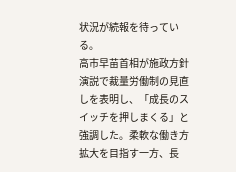状況が続報を待っている。
高市早苗首相が施政方針演説で裁量労働制の見直しを表明し、「成長のスイッチを押しまくる」と強調した。柔軟な働き方拡大を目指す一方、長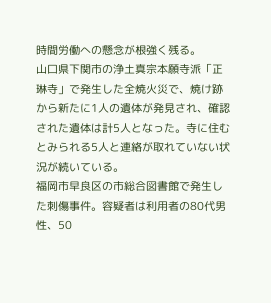時間労働への懸念が根強く残る。
山口県下関市の浄土真宗本願寺派「正琳寺」で発生した全焼火災で、焼け跡から新たに1人の遺体が発見され、確認された遺体は計5人となった。寺に住むとみられる5人と連絡が取れていない状況が続いている。
福岡市早良区の市総合図書館で発生した刺傷事件。容疑者は利用者の80代男性、50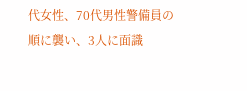代女性、70代男性警備員の順に襲い、3人に面識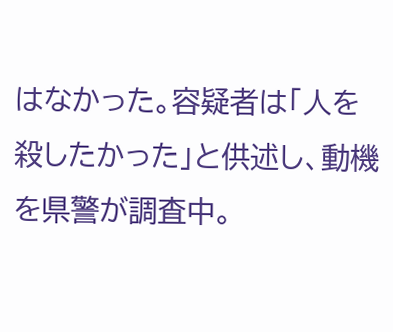はなかった。容疑者は「人を殺したかった」と供述し、動機を県警が調査中。